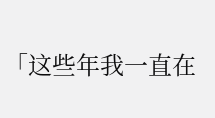「这些年我一直在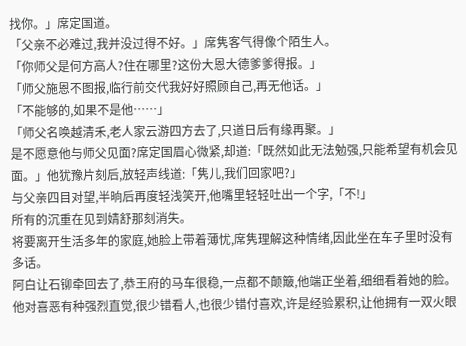找你。」席定国道。
「父亲不必难过,我并没过得不好。」席隽客气得像个陌生人。
「你师父是何方高人?住在哪里?这份大恩大德爹爹得报。」
「师父施恩不图报,临行前交代我好好照顾自己,再无他话。」
「不能够的,如果不是他……」
「师父名唤越清禾,老人家云游四方去了,只道日后有缘再聚。」
是不愿意他与师父见面?席定国眉心微紧,却道:「既然如此无法勉强,只能希望有机会见面。」他犹豫片刻后,放轻声线道:「隽儿,我们回家吧?」
与父亲四目对望,半晌后再度轻浅笑开,他嘴里轻轻吐出一个字,「不!」
所有的沉重在见到婧舒那刻消失。
将要离开生活多年的家庭,她脸上带着薄忧,席隽理解这种情绪,因此坐在车子里时没有多话。
阿白让石铆牵回去了,恭王府的马车很稳,一点都不颠簸,他端正坐着,细细看着她的脸。
他对喜恶有种强烈直觉,很少错看人,也很少错付喜欢,许是经验累积,让他拥有一双火眼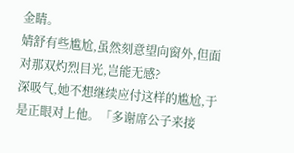金睛。
婧舒有些尴尬,虽然刻意望向窗外,但面对那双灼烈目光,岂能无感?
深吸气,她不想继续应付这样的尴尬,于是正眼对上他。「多谢席公子来接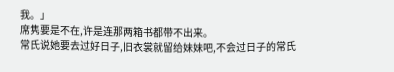我。」
席隽要是不在,许是连那两箱书都带不出来。
常氏说她要去过好日子,旧衣裳就留给妹妹吧,不会过日子的常氏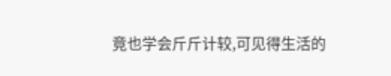竟也学会斤斤计较,可见得生活的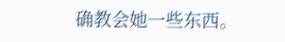确教会她一些东西。